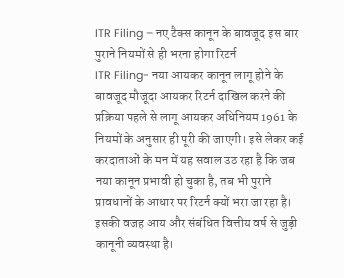ITR Filing – नए टैक्स कानून के बावजूद इस बार पुराने नियमों से ही भरना होगा रिटर्न
ITR Filing- नया आयकर कानून लागू होने के बावजूद मौजूदा आयकर रिटर्न दाखिल करने की प्रक्रिया पहले से लागू आयकर अधिनियम 1961 के नियमों के अनुसार ही पूरी की जाएगी। इसे लेकर कई करदाताओं के मन में यह सवाल उठ रहा है कि जब नया कानून प्रभावी हो चुका है, तब भी पुराने प्रावधानों के आधार पर रिटर्न क्यों भरा जा रहा है। इसकी वजह आय और संबंधित वित्तीय वर्ष से जुड़ी कानूनी व्यवस्था है।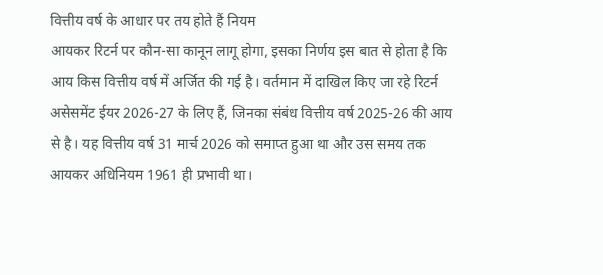वित्तीय वर्ष के आधार पर तय होते हैं नियम
आयकर रिटर्न पर कौन-सा कानून लागू होगा, इसका निर्णय इस बात से होता है कि आय किस वित्तीय वर्ष में अर्जित की गई है। वर्तमान में दाखिल किए जा रहे रिटर्न असेसमेंट ईयर 2026-27 के लिए हैं, जिनका संबंध वित्तीय वर्ष 2025-26 की आय से है। यह वित्तीय वर्ष 31 मार्च 2026 को समाप्त हुआ था और उस समय तक आयकर अधिनियम 1961 ही प्रभावी था।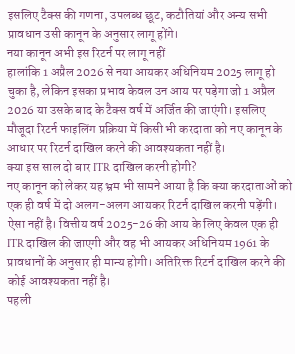इसलिए टैक्स की गणना, उपलब्ध छूट, कटौतियां और अन्य सभी प्रावधान उसी कानून के अनुसार लागू होंगे।
नया कानून अभी इस रिटर्न पर लागू नहीं
हालांकि 1 अप्रैल 2026 से नया आयकर अधिनियम 2025 लागू हो चुका है, लेकिन इसका प्रभाव केवल उन आय पर पड़ेगा जो 1 अप्रैल 2026 या उसके बाद के टैक्स वर्ष में अर्जित की जाएंगी। इसलिए मौजूदा रिटर्न फाइलिंग प्रक्रिया में किसी भी करदाता को नए कानून के आधार पर रिटर्न दाखिल करने की आवश्यकता नहीं है।
क्या इस साल दो बार ITR दाखिल करनी होगी?
नए कानून को लेकर यह भ्रम भी सामने आया है कि क्या करदाताओं को एक ही वर्ष में दो अलग-अलग आयकर रिटर्न दाखिल करनी पड़ेंगी। ऐसा नहीं है। वित्तीय वर्ष 2025-26 की आय के लिए केवल एक ही ITR दाखिल की जाएगी और वह भी आयकर अधिनियम 1961 के प्रावधानों के अनुसार ही मान्य होगी। अतिरिक्त रिटर्न दाखिल करने की कोई आवश्यकता नहीं है।
पहली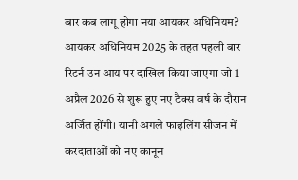बार कब लागू होगा नया आयकर अधिनियम?
आयकर अधिनियम 2025 के तहत पहली बार रिटर्न उन आय पर दाखिल किया जाएगा जो 1 अप्रैल 2026 से शुरू हुए नए टैक्स वर्ष के दौरान अर्जित होंगी। यानी अगले फाइलिंग सीजन में करदाताओं को नए कानून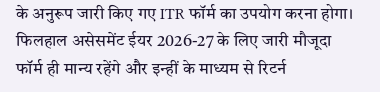के अनुरूप जारी किए गए ITR फॉर्म का उपयोग करना होगा। फिलहाल असेसमेंट ईयर 2026-27 के लिए जारी मौजूदा फॉर्म ही मान्य रहेंगे और इन्हीं के माध्यम से रिटर्न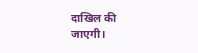दाखिल की जाएगी।